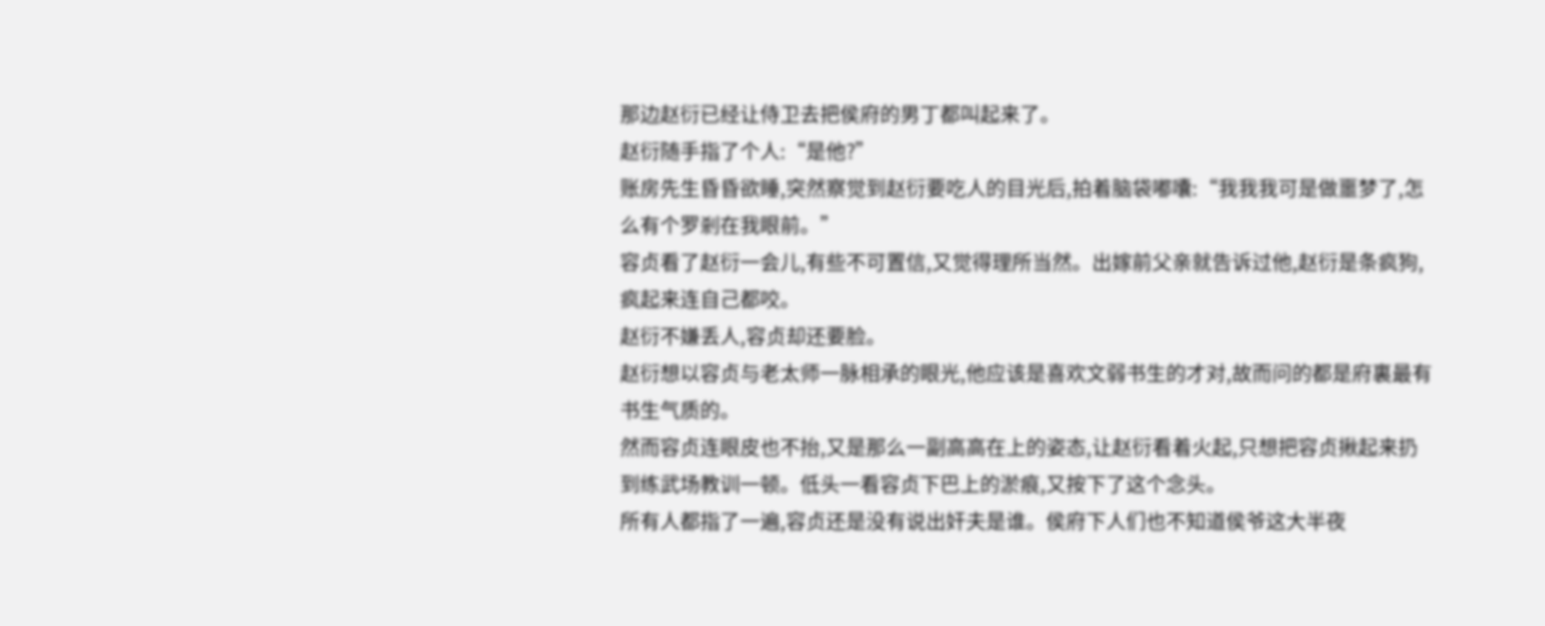那边赵衍已经让侍卫去把侯府的男丁都叫起来了。
赵衍随手指了个人:“是他?”
账房先生昏昏欲睡,突然察觉到赵衍要吃人的目光后,拍着脑袋嘟囔:“我我我可是做噩梦了,怎么有个罗剎在我眼前。”
容贞看了赵衍一会儿,有些不可置信,又觉得理所当然。出嫁前父亲就告诉过他,赵衍是条疯狗,疯起来连自己都咬。
赵衍不嫌丢人,容贞却还要脸。
赵衍想以容贞与老太师一脉相承的眼光,他应该是喜欢文弱书生的才对,故而问的都是府裏最有书生气质的。
然而容贞连眼皮也不抬,又是那么一副高高在上的姿态,让赵衍看着火起,只想把容贞揪起来扔到练武场教训一顿。低头一看容贞下巴上的淤痕,又按下了这个念头。
所有人都指了一遍,容贞还是没有说出奸夫是谁。侯府下人们也不知道侯爷这大半夜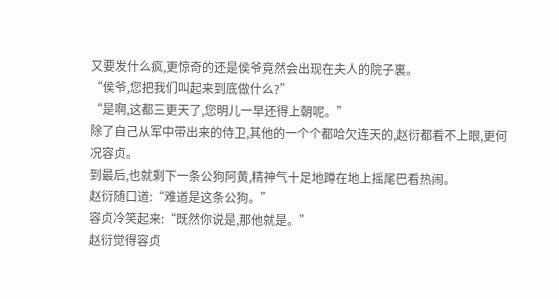又要发什么疯,更惊奇的还是侯爷竟然会出现在夫人的院子裏。
“侯爷,您把我们叫起来到底做什么?”
“是啊,这都三更天了,您明儿一早还得上朝呢。”
除了自己从军中带出来的侍卫,其他的一个个都哈欠连天的,赵衍都看不上眼,更何况容贞。
到最后,也就剩下一条公狗阿黄,精神气十足地蹲在地上摇尾巴看热闹。
赵衍随口道:“难道是这条公狗。”
容贞冷笑起来:“既然你说是,那他就是。”
赵衍觉得容贞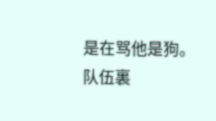是在骂他是狗。
队伍裏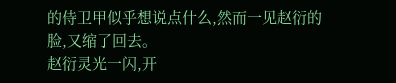的侍卫甲似乎想说点什么,然而一见赵衍的脸,又缩了回去。
赵衍灵光一闪,开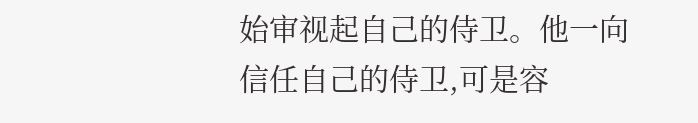始审视起自己的侍卫。他一向信任自己的侍卫,可是容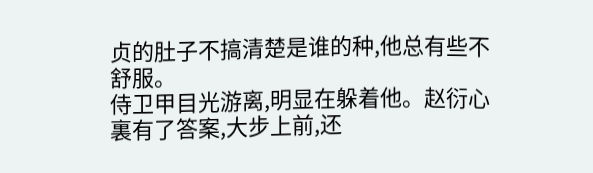贞的肚子不搞清楚是谁的种,他总有些不舒服。
侍卫甲目光游离,明显在躲着他。赵衍心裏有了答案,大步上前,还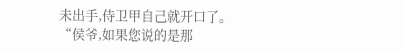未出手,侍卫甲自己就开口了。
“侯爷,如果您说的是那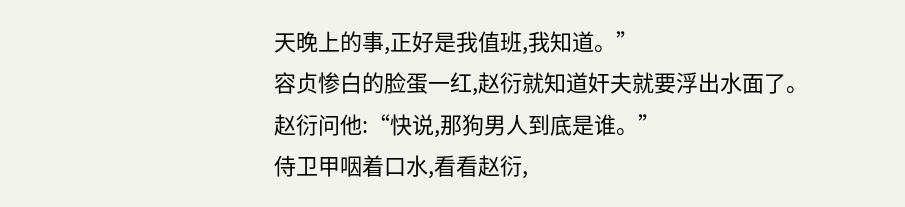天晚上的事,正好是我值班,我知道。”
容贞惨白的脸蛋一红,赵衍就知道奸夫就要浮出水面了。
赵衍问他:“快说,那狗男人到底是谁。”
侍卫甲咽着口水,看看赵衍,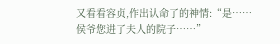又看看容贞,作出认命了的神情:“是……侯爷您进了夫人的院子……”